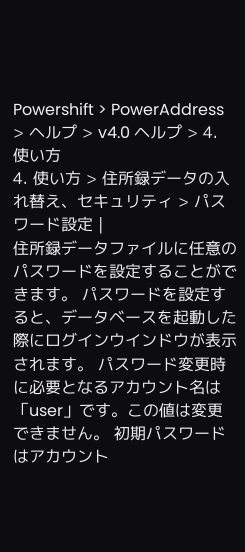Powershift > PowerAddress > ヘルプ > v4.0 ヘルプ > 4. 使い方
4. 使い方 > 住所録データの入れ替え、セキュリティ > パスワード設定 |
住所録データファイルに任意のパスワードを設定することができます。 パスワードを設定すると、データベースを起動した際にログインウインドウが表示されます。 パスワード変更時に必要となるアカウント名は「user」です。この値は変更できません。 初期パスワードはアカウント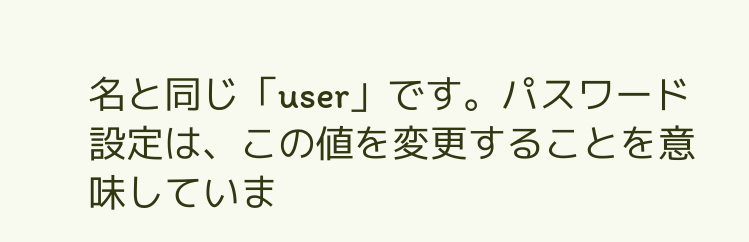名と同じ「user」です。パスワード設定は、この値を変更することを意味していま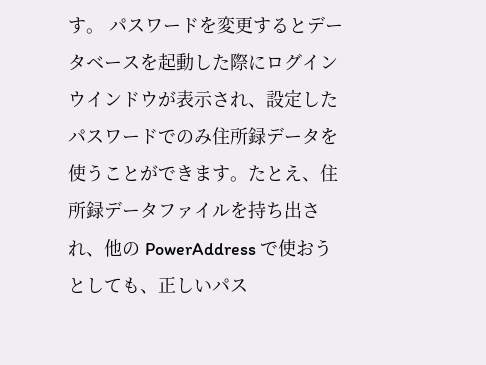す。 パスワードを変更するとデータベースを起動した際にログインウインドウが表示され、設定したパスワードでのみ住所録データを使うことができます。たとえ、住所録データファイルを持ち出され、他の PowerAddress で使おうとしても、正しいパス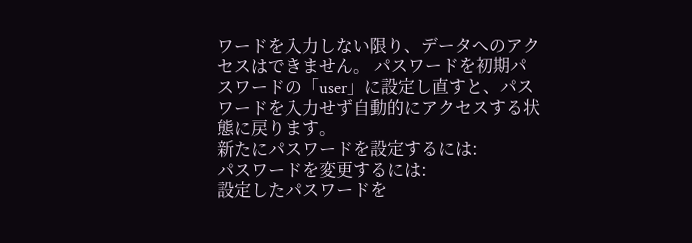ワードを入力しない限り、データへのアクセスはできません。 パスワードを初期パスワードの「user」に設定し直すと、パスワードを入力せず自動的にアクセスする状態に戻ります。
新たにパスワードを設定するには:
パスワードを変更するには:
設定したパスワードを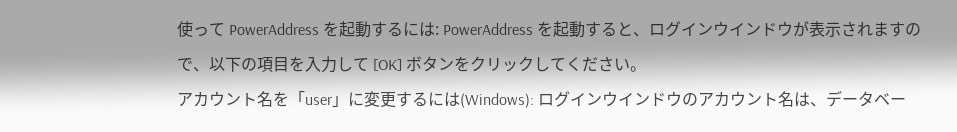使って PowerAddress を起動するには: PowerAddress を起動すると、ログインウインドウが表示されますので、以下の項目を入力して [OK] ボタンをクリックしてください。
アカウント名を「user」に変更するには(Windows): ログインウインドウのアカウント名は、データベー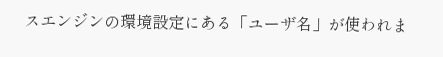スエンジンの環境設定にある「ユーザ名」が使われま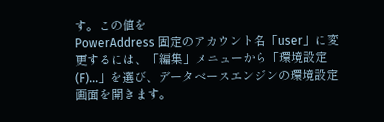す。この値を
PowerAddress 固定のアカウント名「user」に変更するには、「編集」メニューから「環境設定(F)...」を選び、データベースエンジンの環境設定画面を開きます。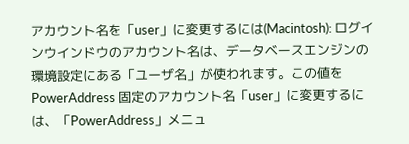アカウント名を「user」に変更するには(Macintosh): ログインウインドウのアカウント名は、データベースエンジンの環境設定にある「ユーザ名」が使われます。この値を
PowerAddress 固定のアカウント名「user」に変更するには、「PowerAddress」メニュ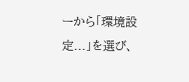ーから「環境設定...」を選び、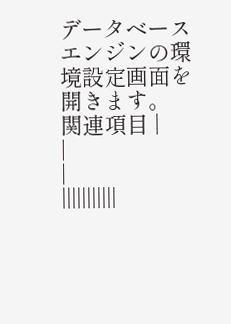データベースエンジンの環境設定画面を開きます。
関連項目 |
|
|
|||||||||||